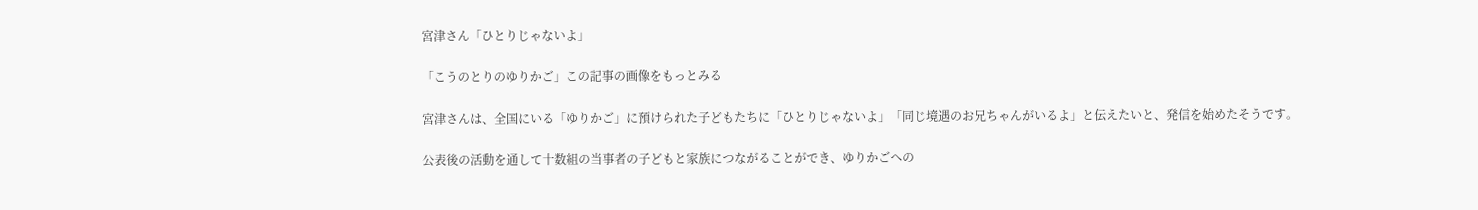宮津さん「ひとりじゃないよ」

「こうのとりのゆりかご」この記事の画像をもっとみる

宮津さんは、全国にいる「ゆりかご」に預けられた子どもたちに「ひとりじゃないよ」「同じ境遇のお兄ちゃんがいるよ」と伝えたいと、発信を始めたそうです。

公表後の活動を通して十数組の当事者の子どもと家族につながることができ、ゆりかごへの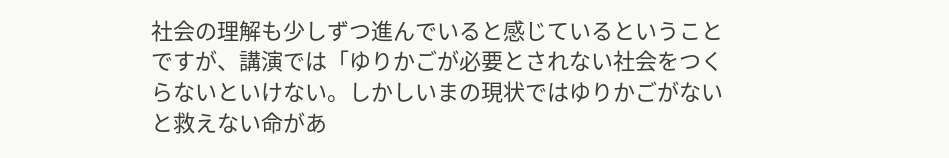社会の理解も少しずつ進んでいると感じているということですが、講演では「ゆりかごが必要とされない社会をつくらないといけない。しかしいまの現状ではゆりかごがないと救えない命があ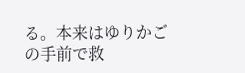る。本来はゆりかごの手前で救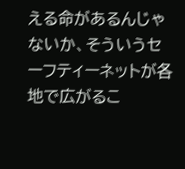える命があるんじゃないか、そういうセーフティーネットが各地で広がるこ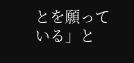とを願っている」と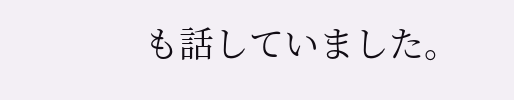も話していました。